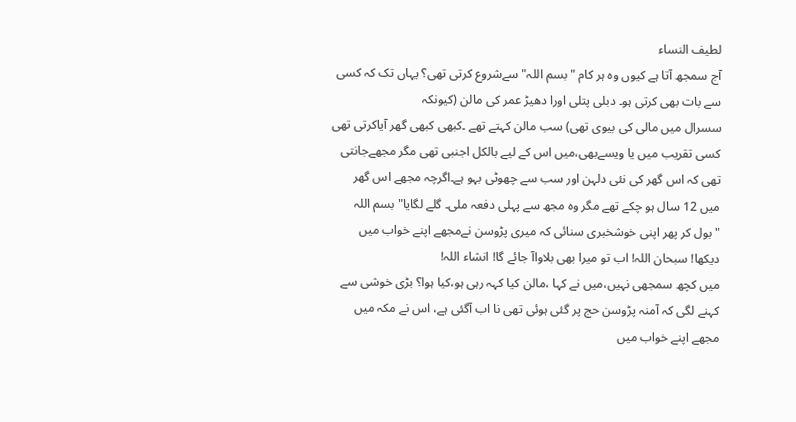لطیف النساء
آج سمجھ آتا ہے کیوں وہ ہر کام " بسم اللہ" سےشروع کرتی تھی؟ یہاں تک کہ کسی سے بات بھی کرتی ہو۔ دبلی پتلی اورا دھیڑ عمر کی مالن (کیونکہ
سسرال میں مالی کی بیوی تھی) سب مالن کہتے تھے ۔کبھی کبھی گھر آیاکرتی تھی کسی تقریب میں یا ویسےبھی،میں اس کے لیے بالکل اجنبی تھی مگر مجھےجانتی تھی کہ اس گھر کی نئی دلہن اور سب سے چھوٹی بہو ہے۔اگرچہ مجھے اس گھر میں 12 سال ہو چکے تھے مگر وہ مجھ سے پہلی دفعہ ملی۔ گلے لگایا"بسم اللہ "بول کر پھر اپنی خوشخبری سنائی کہ میری پڑوسن نےمجھے اپنے خواب میں دیکھا! سبحان اللہ! اب تو میرا بھی بلاواآ جائے گا! انشاء اللہ!
میں کچھ سمجھی نہیں،میں نے کہا ،مالن کیا کہہ رہی ہو،کیا ہوا؟ بڑی خوشی سے کہنے لگی کہ آمنہ پڑوسن حج پر گئی ہوئی تھی نا اب آگئی ہے، اس نے مکہ میں مجھے اپنے خواب میں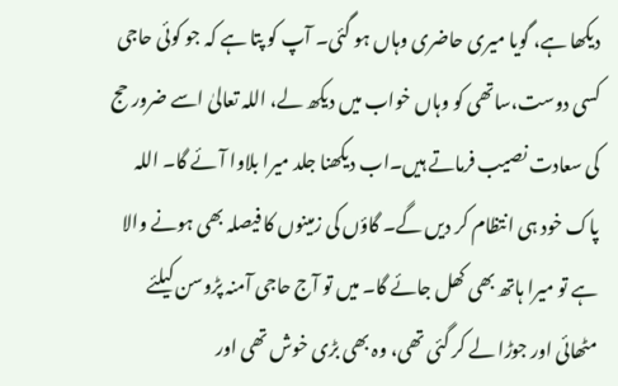دیکھا ہے، گویا میری حاضری وہاں ہو گئی۔ آپ کو پتا ہے کہ جو کوئی حاجی کسی دوست،ساتھی کو وہاں خواب میں دیکھ لے، اللہ تعالیٰ اسے ضرور حج کی سعادت نصیب فرماتے ہیں۔اب دیکھنا جلد میرا بلاوا آئے گا۔ اللہ پاک خود ہی انتظام کر دیں گے۔ گاؤں کی زمینوں کا فیصلہ بھی ہونے والا ہے تو میرا ہاتھ بھی کھل جائے گا۔ میں تو آج حاجی آمنہ پڑوسن کیلئے مٹھائی اور جوڑا لے کر گئی تھی، وہ بھی بڑی خوش تھی اور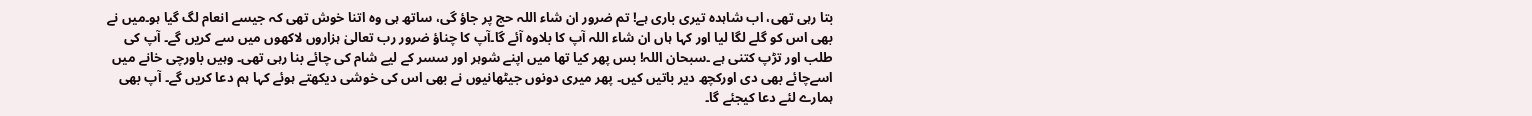بتا رہی تھی، اب شاہدہ تیری باری ہے! تم ضرور ان شاء اللہ حج پر جاؤ گی، ساتھ ہی وہ اتنا خوش تھی کہ جیسے انعام لگ گیا ہو۔میں نے بھی اس کو گلے لگا لیا اور کہا ہاں ان شاء اللہ آپ کا بلاوہ آئے گا۔آپ کا چناؤ ضرور رب تعالیٰ ہزاروں لاکھوں میں سے کریں گے۔ آپ کی طلب اور تڑپ کتنی ہے ۔سبحان اللہ! بس پھر کیا تھا میں اپنے شوہر اور سسر کے لیے شام کی چائے بنا رہی تھی۔ وہیں باورچی خانے میں اسےچائے بھی دی اورکچھ دیر باتیں کیں۔ پھر میری دونوں جیٹھانیوں نے بھی اس کی خوشی دیکھتے ہوئے کہا ہم دعا کریں گے۔ آپ بھی ہمارے لئے دعا کیجئے گا۔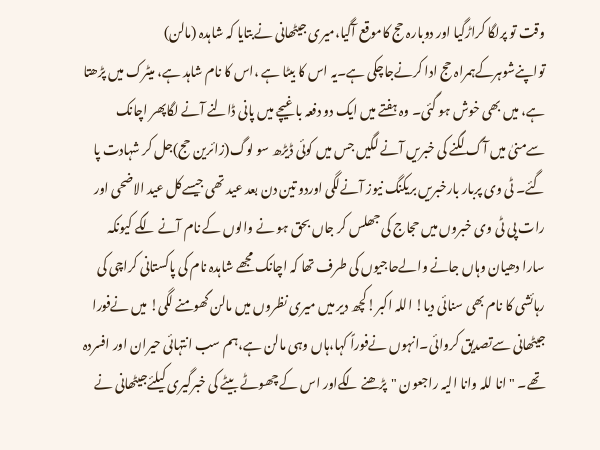وقت تو پرلگا کراڑگیا اور دوبارہ حج کاموقع آگیا،میری جیٹھانی نےبتایا کہ شاہدہ (مالن) تواپنےشوہرکےہمراہ حج ادا کرنےجاچکی ہے۔یہ اس کا بیٹا ہے ،اس کا نام شاہد ہے، میٹرک میں پڑھتا ہے، میں بھی خوش ہو گئی۔ وہ ہفتے میں ایک دو دفعہ باغیچے میں پانی ڈالنے آنے لگاپھر اچانک سےمنیٰ میں آگ لگنے کی خبریں آنے لگیں جس میں کوئی ڈیڑھ سو لوگ(زائرین حج)جل کر شہادت پا گئے۔ ٹی وی پربار بارخبریں بریکنگ نیوز آنےلگی اوردو تین دن بعد عید تھی جیسےکل عید الاضحی اور رات پی ٹی وی خبروں میں حجاج کی جھلس کر جاں بحق ہو نے والوں کے نام آنے لگے کیونکہ سارا دھیان وہاں جانے والےحاجیوں کی طرف تھا کہ اچانک مجھے شاہدہ نام کی پاکستانی کراچی کی رہائشی کا نام بھی سنائی دیا! اللہ اکبر!کچھ دیر میں میری نظروں میں مالن گھومنے لگی! میں نےفورا جیٹھانی سےتصدیق کروائی۔انہوں نےفوراً کہا،ہاں وہی مالن ہے،ہم سب انتہائی حیران اور افسردہ تھے۔ " انا للہ وانا الیہ راجعون "پڑھنے لگےاور اس کے چھوٹے بیٹے کی خبرگیری کیلئےجیٹھانی نے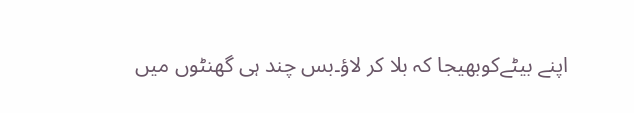اپنے بیٹےکوبھیجا کہ بلا کر لاؤ۔بس چند ہی گھنٹوں میں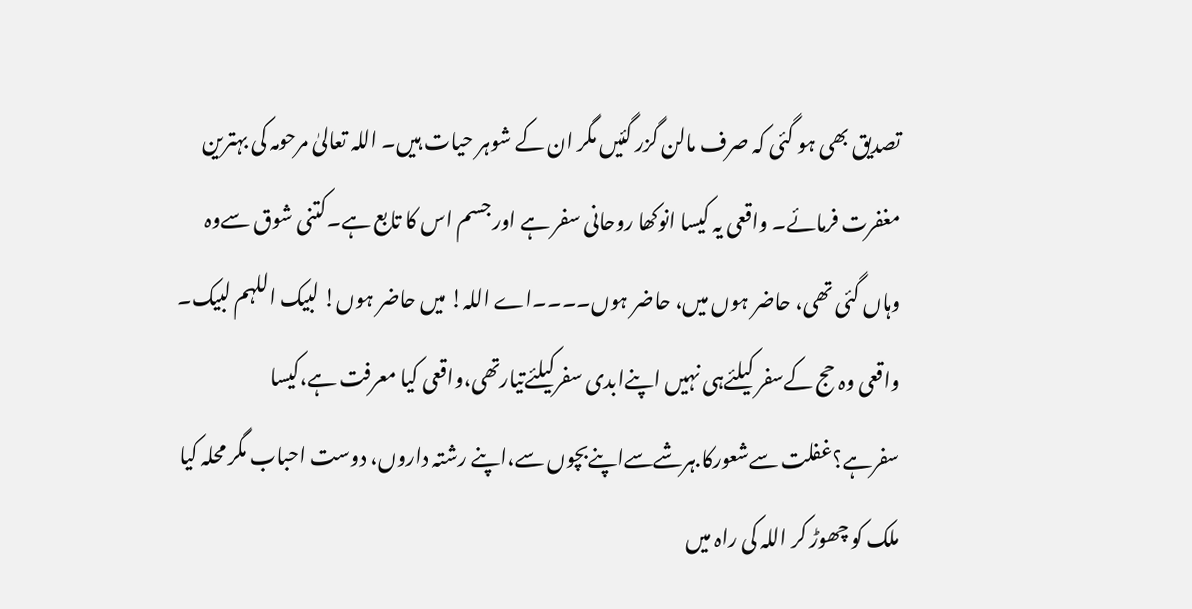تصدیق بھی ہو گئی کہ صرف مالن گزر گئیں مگر ان کے شوہر حیات ہیں۔ اللہ تعالیٰ مرحومہ کی بہترین مغفرت فرمائے۔ واقعی یہ کیسا انوکھا روحانی سفر ہے اور جسم اس کا تابع ہے۔کتنی شوق سےوہ وہاں گئی تھی، حاضر ہوں میں، حاضر ہوں۔۔۔۔اے اللہ! میں حاضر ہوں! لبیک اللہم لبیک۔
واقعی وہ حج کےسفر کیلئےہی نہیں اپنےابدی سفرکیلئےتیارتھی،واقعی کیا معرفت ہے،کیسا سفرہے؟غفلت سےشعورکا.ہرشےسےاپنےبچوں سے،اپنے رشتہ داروں، دوست احباب مگر محلہ کیا ملک کو چھوڑ کر اللہ کی راہ میں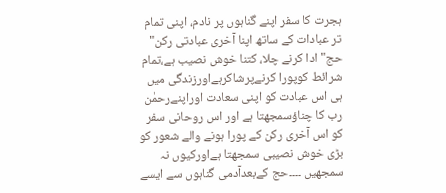ہجرت کا سفر اپنے گناہوں پر نادم، اپنی تمام تر عبادات کے ساتھ اپنا آخری عبادتی رکن" حج" ادا کرنے چلا، کتنا خوش نصیب ہے،تمام شرائط کوپورا کرنےپرشاکرہےاورزندگی میں ہی اس عبادت کو اپنی سعادت اوراپنےرحمٰن رب کا چناؤسمجھتا ہے اور اس روحانی سفر کو اس آخری رکن کے پورا ہونے والے شعور کو بڑی خوش نصیبی سمجھتا ہےاورکیوں نہ سمجھیں ۔۔۔۔حج کےبعدآدمی گناہوں سے ایسے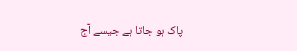پاک ہو جاتا ہے جیسے آج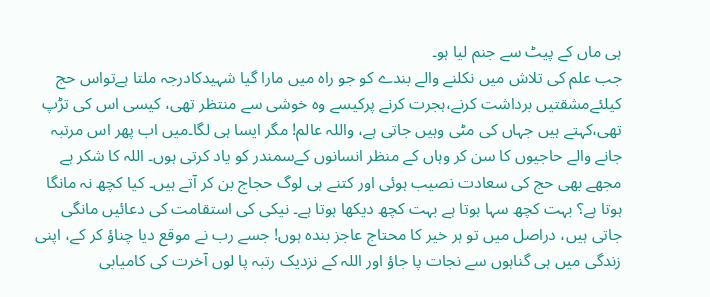ہی ماں کے پیٹ سے جنم لیا ہو۔
جب علم کی تلاش میں نکلنے والے بندے کو جو راہ میں مارا گیا شہیدکادرجہ ملتا ہےتواس حج کیلئےمشقتیں برداشت کرنے،ہجرت کرنے پرکیسے وہ خوشی سے منتظر تھی، کیسی اس کی تڑپ تھی،کہتے ہیں جہاں کی مٹی وہیں جاتی ہے، واللہ عالم! مگر ایسا ہی لگا۔میں اب پھر اس مرتبہ جانے والے حاجیوں کا سن کر وہاں کے منظر انسانوں کےسمندر کو یاد کرتی ہوں۔ اللہ کا شکر ہے مجھے بھی حج کی سعادت نصیب ہوئی اور کتنے ہی لوگ حجاج بن کر آتے ہیں۔ کیا کچھ نہ مانگا ہوتا ہے؟ بہت کچھ سہا ہوتا ہے بہت کچھ دیکھا ہوتا ہے۔ نیکی کی استقامت کی دعائیں مانگی جاتی ہیں، دراصل میں تو ہر خیر کا محتاج عاجز بندہ ہوں! جسے رب نے موقع دیا چناؤ کر کے، اپنی زندگی میں ہی گناہوں سے نجات پا جاؤ اور اللہ کے نزدیک رتبہ پا لوں آخرت کی کامیابی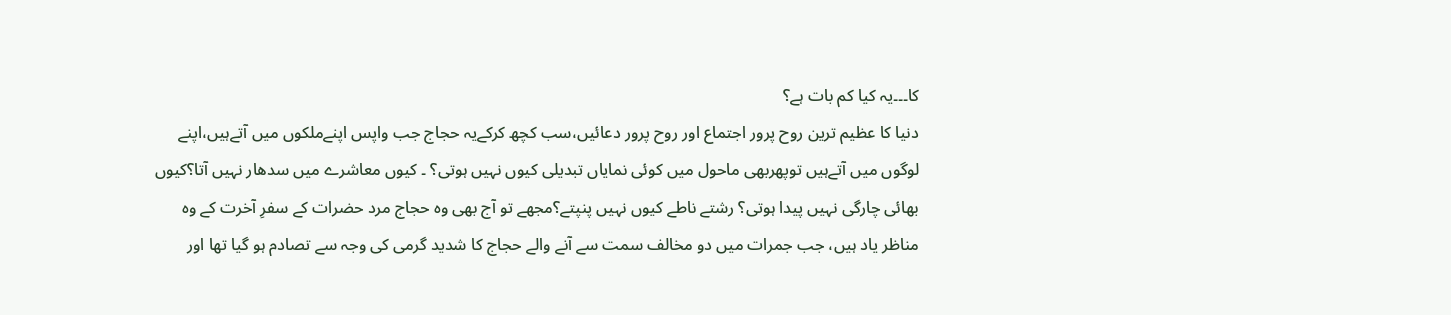کا۔۔۔یہ کیا کم بات ہے؟
دنیا کا عظیم ترین روح پرور اجتماع اور روح پرور دعائیں،سب کچھ کرکےیہ حجاج جب واپس اپنےملکوں میں آتےہیں،اپنے لوگوں میں آتےہیں توپھربھی ماحول میں کوئی نمایاں تبدیلی کیوں نہیں ہوتی؟ ۔ کیوں معاشرے میں سدھار نہیں آتا؟کیوں بھائی چارگی نہیں پیدا ہوتی؟ رشتے ناطے کیوں نہیں پنپتے؟مجھے تو آج بھی وہ حجاج مرد حضرات کے سفرِ آخرت کے وہ مناظر یاد ہیں، جب جمرات میں دو مخالف سمت سے آنے والے حجاج کا شدید گرمی کی وجہ سے تصادم ہو گیا تھا اور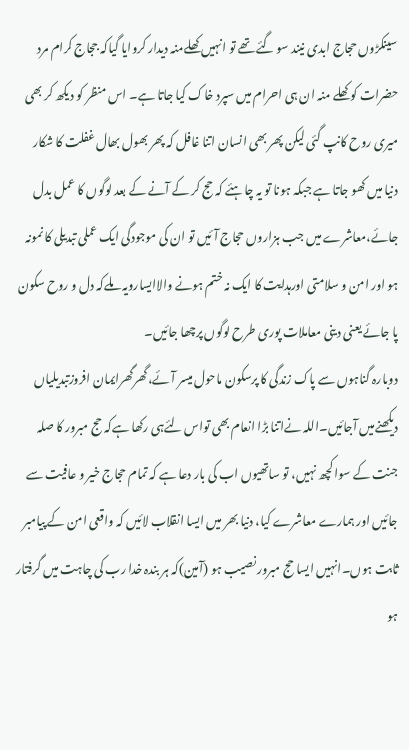سینکڑوں حجاج ابدی نیند سو گئے تھے تو انہیں کھلےمنہ دیدار کروایا گیاکہ ججاج کرام مرد حضرات کو کھلے منہ ان ہی احرام میں سپرد خاک کیا جاتا ہے۔ اس منظر کو دیکھ کر بھی میری روح کانپ گئی لیکن پھر بھی انسان اتنا غافل کہ پھر بھول بھال غفلت کا شکار دنیا میں کھو جاتا ہے جبکہ ہونا تو یہ چاہئے کہ حج کر کے آنے کے بعد لوگوں کا عمل بدل جائے،معاشرے میں جب ہزاروں حجاج آئیں تو ان کی موجودگی ایک عملی تبدیلی کا نمونہ ہو اور امن و سلامتی اورہدایت کا ایک نہ ختم ہونے والاایسارویہ ملےکہ دل و روح سکون پا جائے یعنی دینی معاملات پوری طرح لوگوں پرچھا جائیں۔
دوبارہ گناہوں سے پاک زندگی کا پرسکون ماحول میسر آئے،گھرگھرایمان افروزتبدیلیاں دیکھنےمیں آجائیں۔اللہ نےاتنا بڑا انعام بھی تواس لئےہی رکھا ہےکہ حج مبرور کا صلہ جنت کے سوا کچھ نہیں، تو ساتھیوں اب کی بار دعا ہے کہ تمام حجاج خیر و عافیت سے جائیں اور ہمارے معاشرے کیا، دنیا بھر میں ایسا انقلاب لائیں کہ واقعی امن کے پیامبر ثابت ہوں۔انہیں ایسا حج مبرور نصیب ہو (آمین)کہ ہر بندہ خدا رب کی چاہت میں گرفتار ہو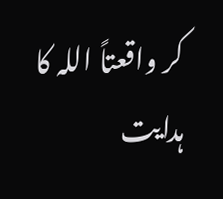کر واقعتاً اللہ کا ہدایت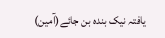یافتہ نیک بندہ بن جائے(آمین)